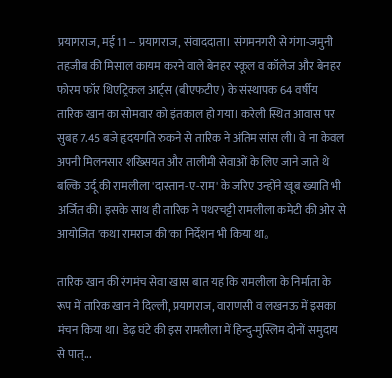प्रयागराज, मई 11 -- प्रयागराज, संवाददाता। संगमनगरी से गंगा-जमुनी तहजीब की मिसाल कायम करने वाले बेनहर स्कूल व कॉलेज और बेनहर फोरम फॉर थिएट्रिकल आर्ट्स (बीएफटीए) के संस्थापक 64 वर्षीय तारिक खान का सोमवार को इंतकाल हो गया। करेली स्थित आवास पर सुबह 7.45 बजे हृदयगति रुकने से तारिक ने अंतिम सांस ली। वे ना केवल अपनी मिलनसार शख्सियत और तालीमी सेवाओं के लिए जाने जाते थे बल्कि उर्दू की रामलीला 'दास्तान-ए-राम' के जरिए उन्होंने खूब ख्याति भी अर्जित की। इसके साथ ही तारिक ने पथरचट्टी रामलीला कमेटी की ओर से आयोजित 'कथा रामराज की'का निर्देशन भी किया था。

तारिक खान की रंगमंच सेवा खास बात यह कि रामलीला के निर्माता के रूप में तारिक खान ने दिल्ली, प्रयागराज, वाराणसी व लखनऊ में इसका मंचन किया था। डेढ़ घंटे की इस रामलीला में हिन्दु-मुस्लिम दोनों समुदाय से पात्...